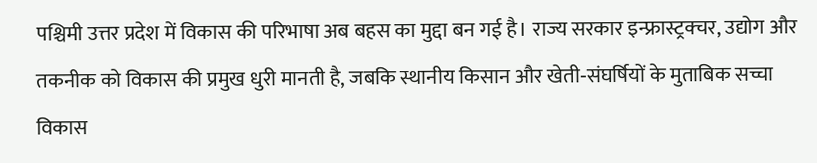पश्चिमी उत्तर प्रदेश में विकास की परिभाषा अब बहस का मुद्दा बन गई है। राज्य सरकार इन्फ्रास्ट्रक्चर, उद्योग और तकनीक को विकास की प्रमुख धुरी मानती है, जबकि स्थानीय किसान और खेती‑संघर्षियों के मुताबिक सच्चा विकास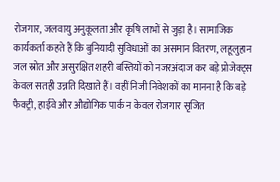रोजगार, जलवायु अनुकूलता और कृषि लाभों से जुड़ा है। सामाजिक कार्यकर्ता कहते हैं कि बुनियादी सुविधाओं का असमान वितरण, लहूलुहान जल स्रोत और असुरक्षित शहरी बस्तियों को नजरअंदाज कर बड़े प्रोजेक्ट्स केवल सतही उन्नति दिखाते हैं। वहीं निजी निवेशकों का मानना है कि बड़े फैक्ट्री, हाईवे और औद्योगिक पार्क न केवल रोजगार सृजित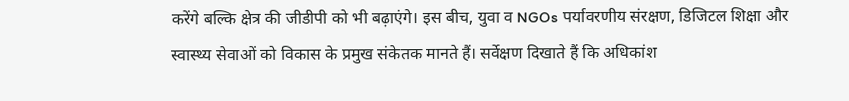करेंगे बल्कि क्षेत्र की जीडीपी को भी बढ़ाएंगे। इस बीच, युवा व NGOs पर्यावरणीय संरक्षण, डिजिटल शिक्षा और स्वास्थ्य सेवाओं को विकास के प्रमुख संकेतक मानते हैं। सर्वेक्षण दिखाते हैं कि अधिकांश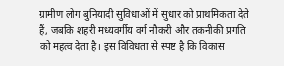ग्रामीण लोग बुनियादी सुविधाओं में सुधार को प्राथमिकता देते हैं, जबकि शहरी मध्यवर्गीय वर्ग नौकरी और तकनीकी प्रगति को महत्व देता है। इस विविधता से स्पष्ट है कि विकास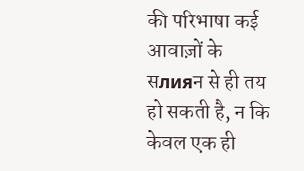की परिभाषा कई आवाज़ों के सлияन से ही तय हो सकती है, न कि केवल एक ही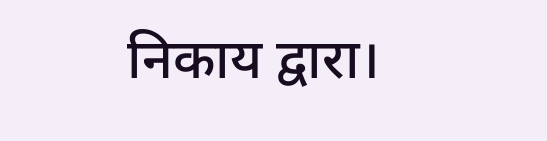निकाय द्वारा।